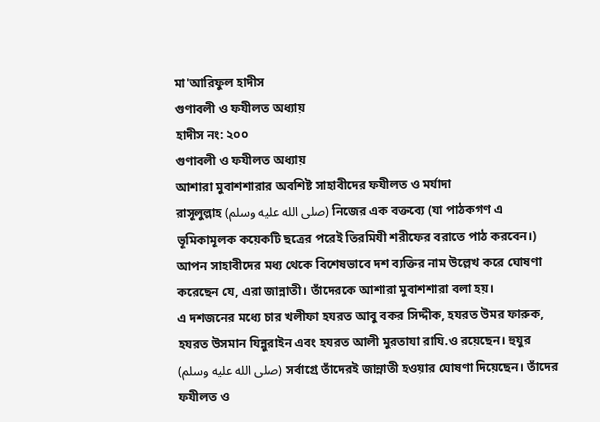মা'আরিফুল হাদীস
গুণাবলী ও ফযীলত অধ্যায়
হাদীস নং: ২০০
গুণাবলী ও ফযীলত অধ্যায়
আশারা মুবাশশারার অবশিষ্ট সাহাবীদের ফযীলত ও মর্যাদা
রাসূলুল্লাহ (صلى الله عليه وسلم) নিজের এক বক্তব্যে (যা পাঠকগণ এ ভূমিকামূলক কয়েকটি ছত্রের পরেই তিরমিযী শরীফের বরাতে পাঠ করবেন।) আপন সাহাবীদের মধ্য থেকে বিশেষভাবে দশ ব্যক্তির নাম উল্লেখ করে ঘোষণা করেছেন যে, এরা জান্নাতী। তাঁদেরকে আশারা মুবাশশারা বলা হয়।
এ দশজনের মধ্যে চার খলীফা হযরত আবু বকর সিদ্দীক, হযরত উমর ফারুক, হযরত উসমান যিন্নুরাইন এবং হযরত আলী মুরতাযা রাযি.ও রয়েছেন। হুযুর (صلى الله عليه وسلم) সর্বাগ্রে তাঁদেরই জান্নাতী হওয়ার ঘোষণা দিয়েছেন। তাঁদের ফযীলত ও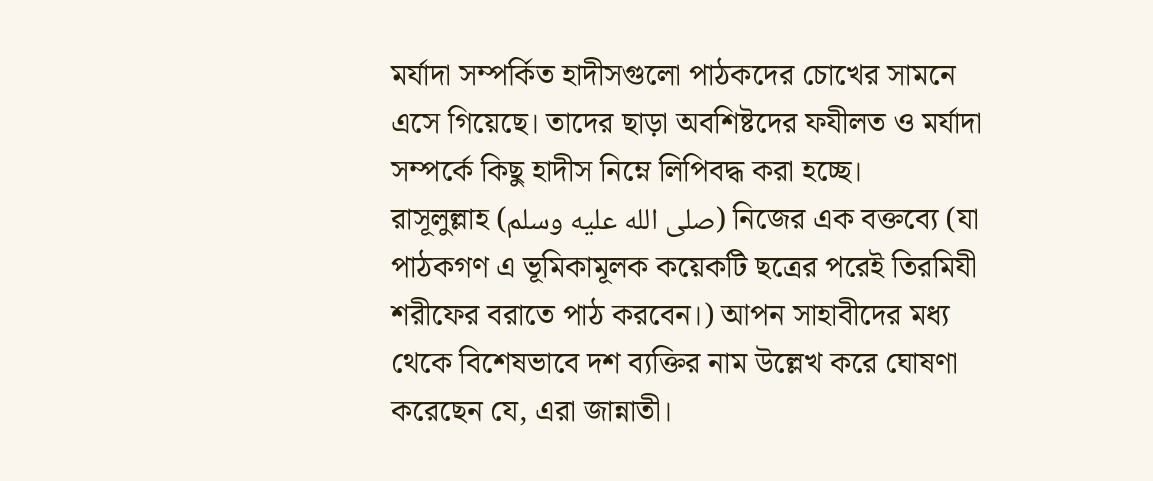মর্যাদা সম্পর্কিত হাদীসগুলো পাঠকদের চোখের সামনে এসে গিয়েছে। তাদের ছাড়া অবশিষ্টদের ফযীলত ও মর্যাদা সম্পর্কে কিছু হাদীস নিম্নে লিপিবদ্ধ করা হচ্ছে।
রাসূলুল্লাহ (صلى الله عليه وسلم) নিজের এক বক্তব্যে (যা পাঠকগণ এ ভূমিকামূলক কয়েকটি ছত্রের পরেই তিরমিযী শরীফের বরাতে পাঠ করবেন।) আপন সাহাবীদের মধ্য থেকে বিশেষভাবে দশ ব্যক্তির নাম উল্লেখ করে ঘোষণা করেছেন যে, এরা জান্নাতী।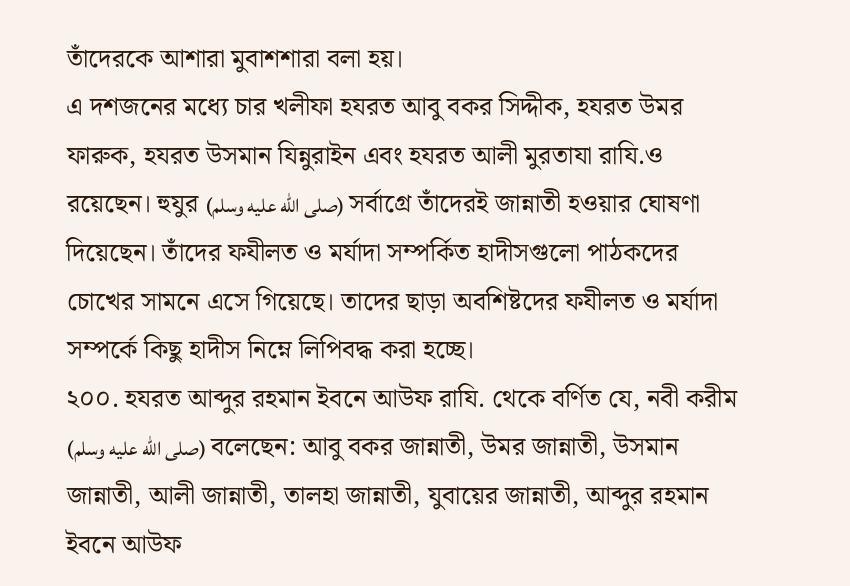তাঁদেরকে আশারা মুবাশশারা বলা হয়।
এ দশজনের মধ্যে চার খলীফা হযরত আবু বকর সিদ্দীক, হযরত উমর ফারুক, হযরত উসমান যিন্নুরাইন এবং হযরত আলী মুরতাযা রাযি.ও রয়েছেন। হুযুর (صلى الله عليه وسلم) সর্বাগ্রে তাঁদেরই জান্নাতী হওয়ার ঘোষণা দিয়েছেন। তাঁদের ফযীলত ও মর্যাদা সম্পর্কিত হাদীসগুলো পাঠকদের চোখের সামনে এসে গিয়েছে। তাদের ছাড়া অবশিষ্টদের ফযীলত ও মর্যাদা সম্পর্কে কিছু হাদীস নিম্নে লিপিবদ্ধ করা হচ্ছে।
২০০. হযরত আব্দুর রহমান ইবনে আউফ রাযি. থেকে বর্ণিত যে, নবী করীম (صلى الله عليه وسلم) বলেছেন: আবু বকর জান্নাতী, উমর জান্নাতী, উসমান জান্নাতী, আলী জান্নাতী, তালহা জান্নাতী, যুবায়ের জান্নাতী, আব্দুর রহমান ইবনে আউফ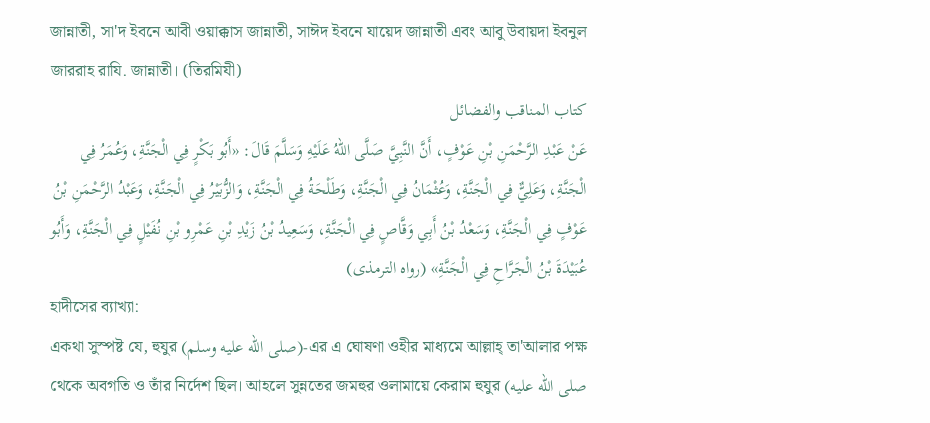জান্নাতী, সা'দ ইবনে আবী ওয়াক্কাস জান্নাতী, সাঈদ ইবনে যায়েদ জান্নাতী এবং আবু উবায়দা ইবনুল জাররাহ রাযি. জান্নাতী। (তিরমিযী)
کتاب المناقب والفضائل
عَنْ عَبْدِ الرَّحْمَنِ بْنِ عَوْفٍ، أَنَّ النَّبِيَّ صَلَّى اللهُ عَلَيْهِ وَسَلَّمَ قَالَ: «أَبُو بَكْرٍ فِي الْجَنَّةِ، وَعُمَرُ فِي الْجَنَّةِ، وَعَلِيٌّ فِي الْجَنَّةِ، وَعُثْمَانُ فِي الْجَنَّةِ، وَطَلْحَةُ فِي الْجَنَّةِ، وَالزُّبَيْرُ فِي الْجَنَّةِ، وَعَبْدُ الرَّحْمَنِ بْنُ عَوْفٍ فِي الْجَنَّةِ، وَسَعْدُ بْنُ أَبِي وَقَّاصٍ فِي الْجَنَّةِ، وَسَعِيدُ بْنُ زَيْدِ بْنِ عَمْرِو بْنِ نُفَيْلٍ فِي الْجَنَّةِ، وَأَبُو عُبَيْدَةَ بْنُ الْجَرَّاحِ فِي الْجَنَّةِ» (رواه الترمذى)
হাদীসের ব্যাখ্যা:
একথা সুস্পষ্ট যে, হুযুর (صلى الله عليه وسلم)-এর এ ঘোষণা ওহীর মাধ্যমে আল্লাহ্ তা'আলার পক্ষ থেকে অবগতি ও তাঁর নির্দেশ ছিল। আহলে সুন্নতের জমহুর ওলামায়ে কেরাম হুযুর (صلى الله عليه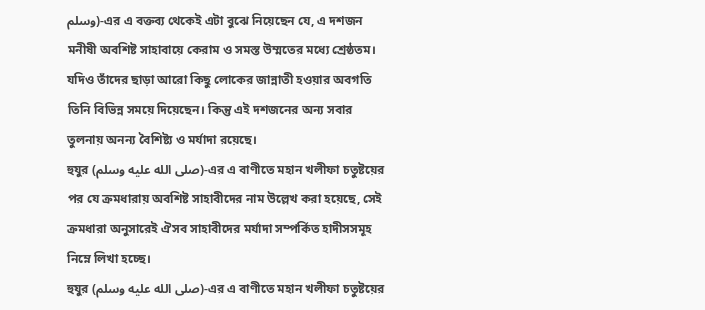وسلم)-এর এ বক্তব্য থেকেই এটা বুঝে নিয়েছেন যে, এ দশজন মনীষী অবশিষ্ট সাহাবায়ে কেরাম ও সমস্ত উম্মতের মধ্যে শ্রেষ্ঠতম। যদিও তাঁদের ছাড়া আরো কিছু লোকের জান্নাতী হওয়ার অবগতি তিনি বিভিন্ন সময়ে দিয়েছেন। কিন্তু এই দশজনের অন্য সবার তুলনায় অনন্য বৈশিষ্ট্য ও মর্যাদা রয়েছে।
হুযুর (صلى الله عليه وسلم)-এর এ বাণীতে মহান খলীফা চতুষ্টয়ের পর যে ক্রমধারায় অবশিষ্ট সাহাবীদের নাম উল্লেখ করা হয়েছে, সেই ক্রমধারা অনুসারেই ঐসব সাহাবীদের মর্যাদা সম্পর্কিত হাদীসসমূহ নিম্নে লিখা হচ্ছে।
হুযুর (صلى الله عليه وسلم)-এর এ বাণীতে মহান খলীফা চতুষ্টয়ের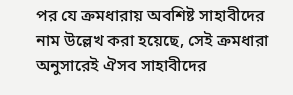পর যে ক্রমধারায় অবশিষ্ট সাহাবীদের নাম উল্লেখ করা হয়েছে, সেই ক্রমধারা অনুসারেই ঐসব সাহাবীদের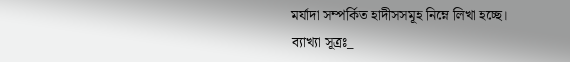মর্যাদা সম্পর্কিত হাদীসসমূহ নিম্নে লিখা হচ্ছে।
ব্যাখ্যা সূত্রঃ_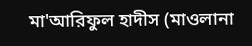মা'আরিফুল হাদীস (মাওলানা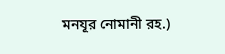মনযূর নোমানী রহ.)